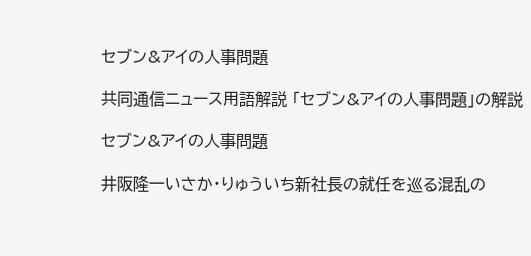セブン&アイの人事問題

共同通信ニュース用語解説 「セブン&アイの人事問題」の解説

セブン&アイの人事問題

井阪隆一いさか・りゅういち新社長の就任を巡る混乱の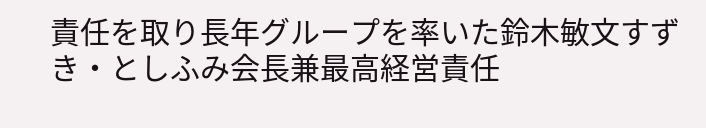責任を取り長年グループを率いた鈴木敏文すずき・としふみ会長兼最高経営責任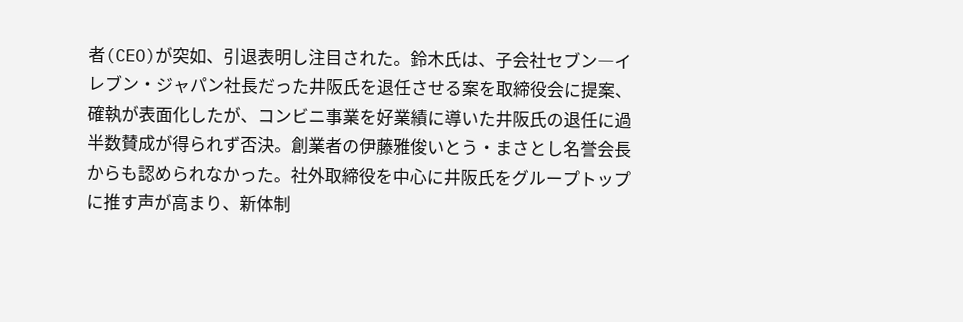者(CEO)が突如、引退表明し注目された。鈴木氏は、子会社セブン―イレブン・ジャパン社長だった井阪氏を退任させる案を取締役会に提案、確執が表面化したが、コンビニ事業を好業績に導いた井阪氏の退任に過半数賛成が得られず否決。創業者の伊藤雅俊いとう・まさとし名誉会長からも認められなかった。社外取締役を中心に井阪氏をグループトップに推す声が高まり、新体制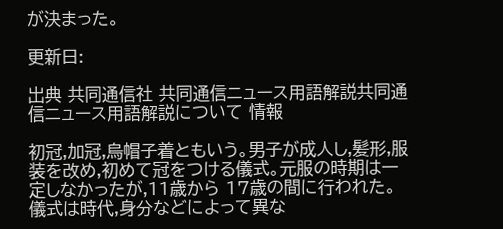が決まった。

更新日:

出典 共同通信社 共同通信ニュース用語解説共同通信ニュース用語解説について 情報

初冠,加冠,烏帽子着ともいう。男子が成人し,髪形,服装を改め,初めて冠をつける儀式。元服の時期は一定しなかったが,11歳から 17歳の間に行われた。儀式は時代,身分などによって異な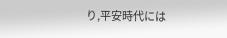り,平安時代には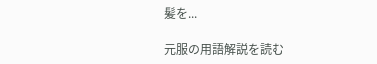髪を...

元服の用語解説を読む